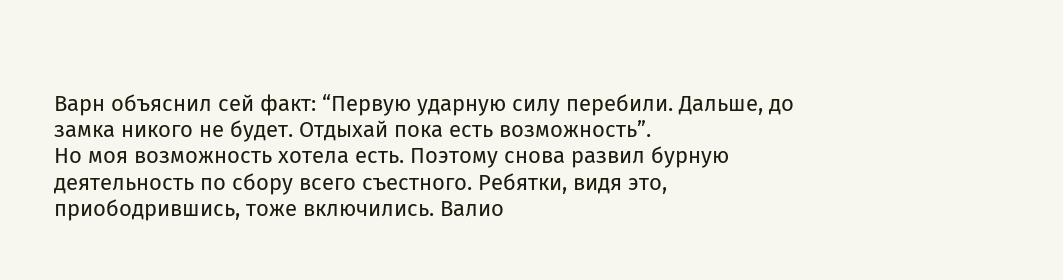Варн объяснил сей факт: “Первую ударную силу перебили. Дальше, до замка никого не будет. Отдыхай пока есть возможность”.
Но моя возможность хотела есть. Поэтому снова развил бурную деятельность по сбору всего съестного. Ребятки, видя это, приободрившись, тоже включились. Валио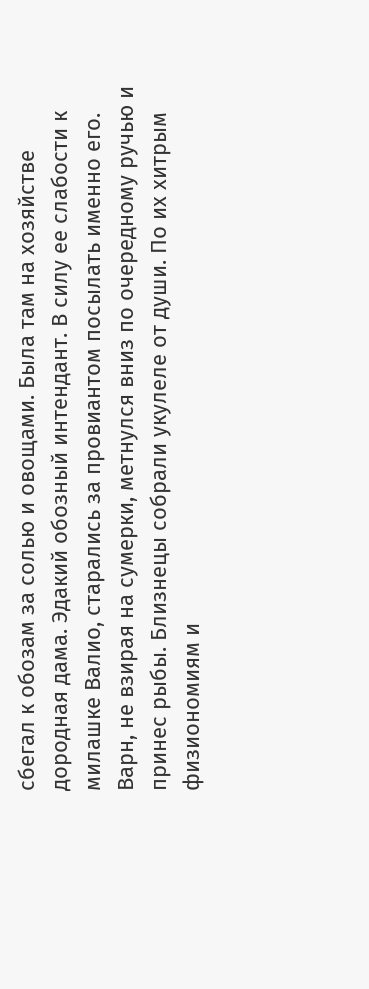сбегал к обозам за солью и овощами. Была там на хозяйстве дородная дама. Эдакий обозный интендант. В силу ее слабости к милашке Валио, старались за провиантом посылать именно его. Варн, не взирая на сумерки, метнулся вниз по очередному ручью и принес рыбы. Близнецы собрали укулеле от души. По их хитрым физиономиям и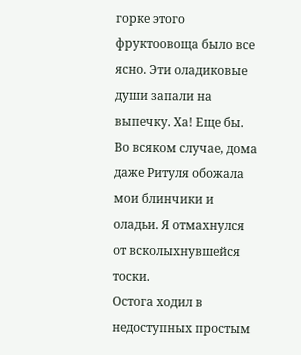горке этого фруктоовоща было все ясно. Эти оладиковые души запали на выпечку. Ха! Еще бы. Во всяком случае, дома даже Ритуля обожала мои блинчики и оладьи. Я отмахнулся от всколыхнувшейся тоски.
Остога ходил в недоступных простым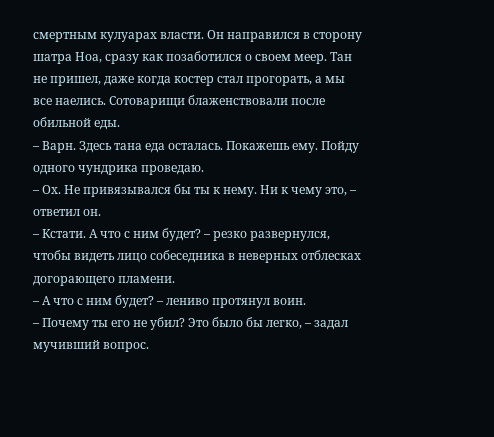смертным кулуарах власти. Он направился в сторону шатра Ноа, сразу как позаботился о своем меер. Тан не пришел, даже когда костер стал прогорать, а мы все наелись. Сотоварищи блаженствовали после обильной еды.
– Варн. Здесь тана еда осталась. Покажешь ему. Пойду одного чундрика проведаю.
– Ох. Не привязывался бы ты к нему. Ни к чему это, – ответил он.
– Кстати. А что с ним будет? – резко развернулся, чтобы видеть лицо собеседника в неверных отблесках догорающего пламени.
– А что с ним будет? – лениво протянул воин.
– Почему ты его не убил? Это было бы легко, – задал мучивший вопрос.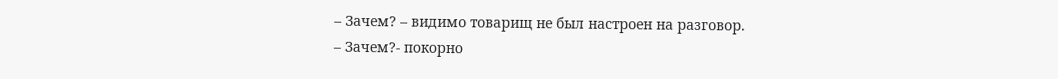– Зачем? – видимо товарищ не был настроен на разговор.
– Зачем?- покорно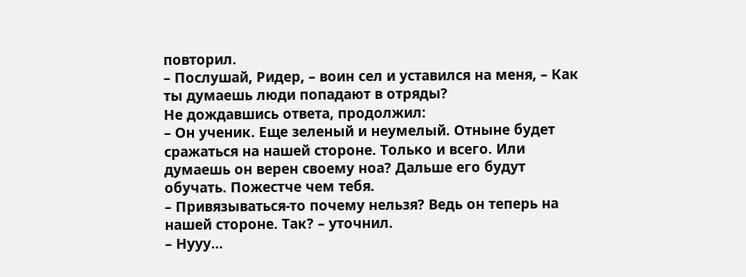повторил.
– Послушай, Ридер, – воин сел и уставился на меня, – Как ты думаешь люди попадают в отряды?
Не дождавшись ответа, продолжил:
– Он ученик. Еще зеленый и неумелый. Отныне будет сражаться на нашей стороне. Только и всего. Или думаешь он верен своему ноа? Дальше его будут обучать. Пожестче чем тебя.
– Привязываться-то почему нельзя? Ведь он теперь на нашей стороне. Так? – уточнил.
– Нууу…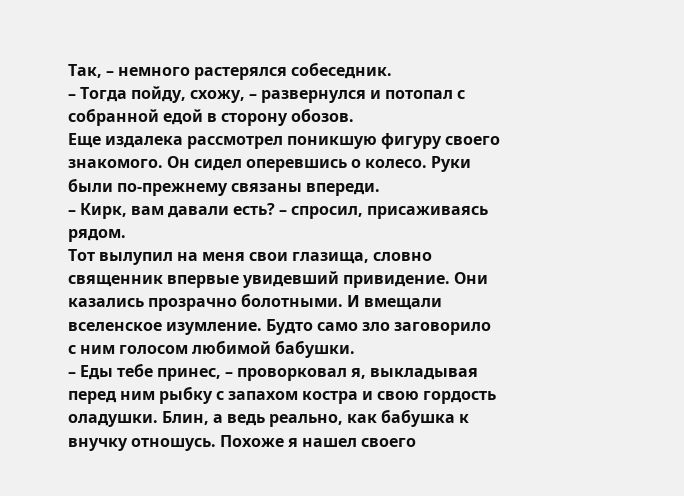Так, – немного растерялся собеседник.
– Тогда пойду, схожу, – развернулся и потопал с собранной едой в сторону обозов.
Еще издалека рассмотрел поникшую фигуру своего знакомого. Он сидел оперевшись о колесо. Руки были по-прежнему связаны впереди.
– Кирк, вам давали есть? – спросил, присаживаясь рядом.
Тот вылупил на меня свои глазища, словно священник впервые увидевший привидение. Они казались прозрачно болотными. И вмещали вселенское изумление. Будто само зло заговорило с ним голосом любимой бабушки.
– Еды тебе принес, – проворковал я, выкладывая перед ним рыбку с запахом костра и свою гордость оладушки. Блин, а ведь реально, как бабушка к внучку отношусь. Похоже я нашел своего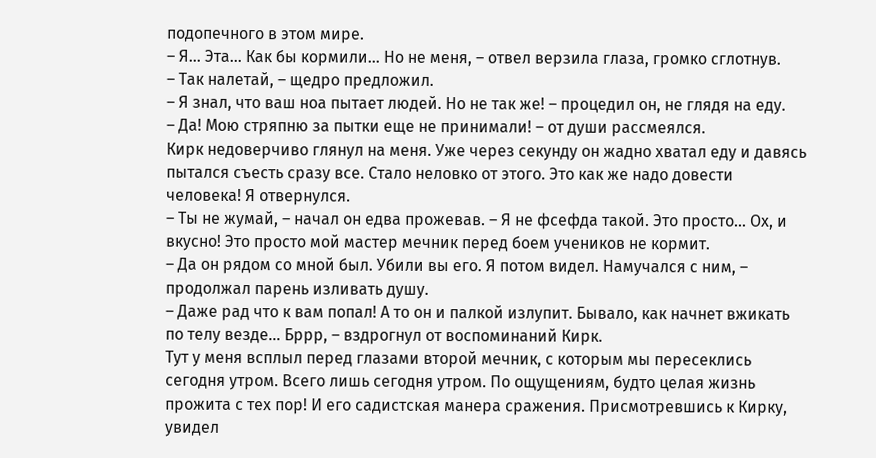подопечного в этом мире.
– Я… Эта… Как бы кормили… Но не меня, – отвел верзила глаза, громко сглотнув.
– Так налетай, – щедро предложил.
– Я знал, что ваш ноа пытает людей. Но не так же! – процедил он, не глядя на еду.
– Да! Мою стряпню за пытки еще не принимали! – от души рассмеялся.
Кирк недоверчиво глянул на меня. Уже через секунду он жадно хватал еду и давясь пытался съесть сразу все. Стало неловко от этого. Это как же надо довести человека! Я отвернулся.
– Ты не жумай, – начал он едва прожевав. – Я не фсефда такой. Это просто… Ох, и вкусно! Это просто мой мастер мечник перед боем учеников не кормит.
– Да он рядом со мной был. Убили вы его. Я потом видел. Намучался с ним, – продолжал парень изливать душу.
– Даже рад что к вам попал! А то он и палкой излупит. Бывало, как начнет вжикать по телу везде… Бррр, – вздрогнул от воспоминаний Кирк.
Тут у меня всплыл перед глазами второй мечник, с которым мы пересеклись сегодня утром. Всего лишь сегодня утром. По ощущениям, будто целая жизнь прожита с тех пор! И его садистская манера сражения. Присмотревшись к Кирку, увидел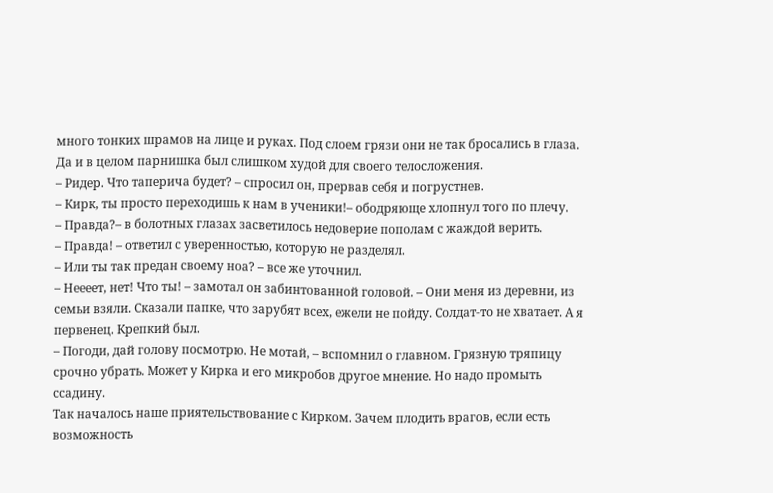много тонких шрамов на лице и руках. Под слоем грязи они не так бросались в глаза. Да и в целом парнишка был слишком худой для своего телосложения.
– Ридер. Что таперича будет? – спросил он, прервав себя и погрустнев.
– Кирк, ты просто переходишь к нам в ученики!– ободряюще хлопнул того по плечу.
– Правда?– в болотных глазах засветилось недоверие пополам с жаждой верить.
– Правда! – ответил с уверенностью, которую не разделял.
– Или ты так предан своему ноа? – все же уточнил.
– Неееет, нет! Что ты! – замотал он забинтованной головой. – Они меня из деревни, из семьи взяли. Сказали папке, что зарубят всех, ежели не пойду. Солдат-то не хватает. А я первенец. Крепкий был.
– Погоди, дай голову посмотрю. Не мотай, – вспомнил о главном. Грязную тряпицу срочно убрать. Может у Кирка и его микробов другое мнение. Но надо промыть ссадину.
Так началось наше приятельствование с Кирком. Зачем плодить врагов, если есть возможность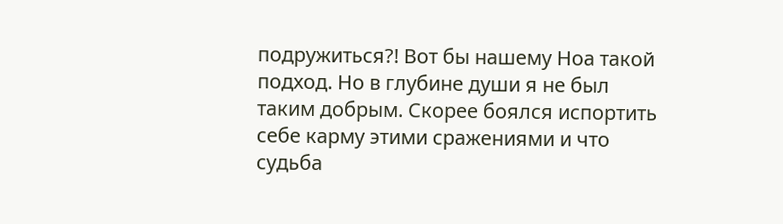подружиться?! Вот бы нашему Ноа такой подход. Но в глубине души я не был таким добрым. Скорее боялся испортить себе карму этими сражениями и что судьба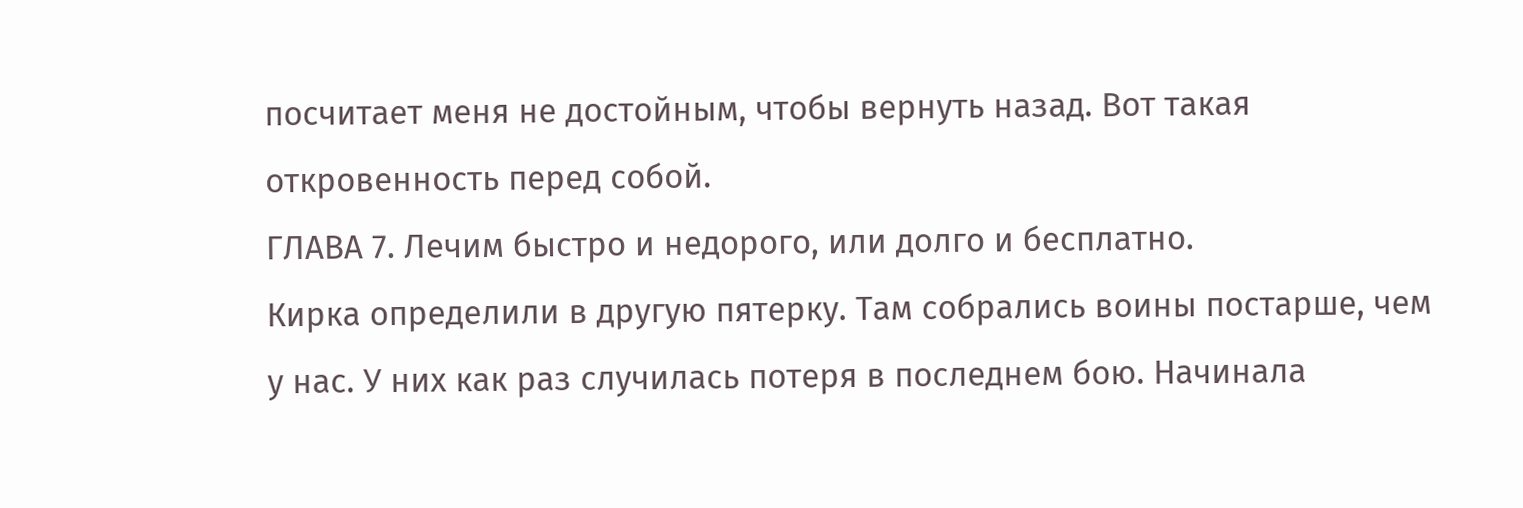посчитает меня не достойным, чтобы вернуть назад. Вот такая откровенность перед собой.
ГЛАВА 7. Лечим быстро и недорого, или долго и бесплатно.
Кирка определили в другую пятерку. Там собрались воины постарше, чем у нас. У них как раз случилась потеря в последнем бою. Начинала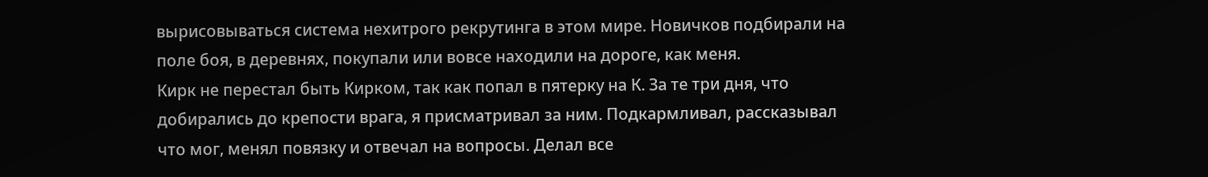вырисовываться система нехитрого рекрутинга в этом мире. Новичков подбирали на поле боя, в деревнях, покупали или вовсе находили на дороге, как меня.
Кирк не перестал быть Кирком, так как попал в пятерку на К. За те три дня, что добирались до крепости врага, я присматривал за ним. Подкармливал, рассказывал что мог, менял повязку и отвечал на вопросы. Делал все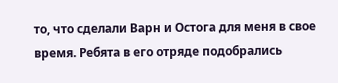то, что сделали Варн и Остога для меня в свое время. Ребята в его отряде подобрались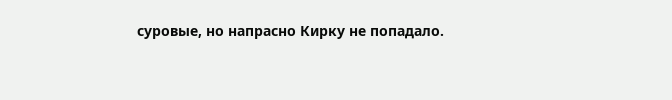суровые, но напрасно Кирку не попадало.